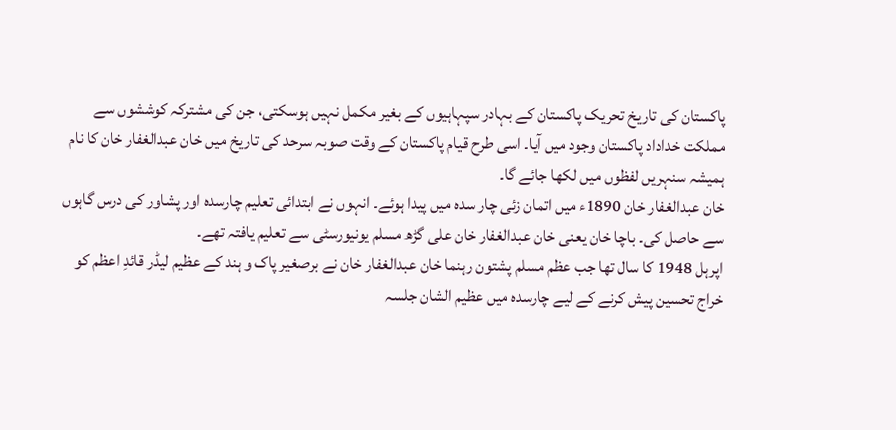پاکستان کی تاریخ تحریک پاکستان کے بہادر سپہاہیوں کے بغیر مکمل نہیں ہوسکتی، جن کی مشترکہ کوششوں سے مملکت خداداد پاکستان وجود میں آیا۔ اسی طرح قیام پاکستان کے وقت صوبہ سرحد کی تاریخ میں خان عبدالغفار خان کا نام ہمیشہ سنہریں لفظوں میں لکھا جائے گا۔
خان عبدالغفار خان 1890ء میں اتمان زئی چار سدہ میں پیدا ہوئے۔ انہوں نے ابتدائی تعلیم چارسدہ اور پشاور کی درس گاہوں سے حاصل کی۔ باچا خان یعنی خان عبدالغفار خان علی گڑھ مسلم یونیورسٹی سے تعلیم یافتہ تھے۔
اپرہل 1948 کا سال تھا جب عظم مسلم پشتون رہنما خان عبدالغفار خان نے برصغیر پاک و ہند کے عظیم لیڈر قائدِ اعظم کو خراج تحسین پیش کرنے کے لیے چارسدہ میں عظیم الشان جلسہ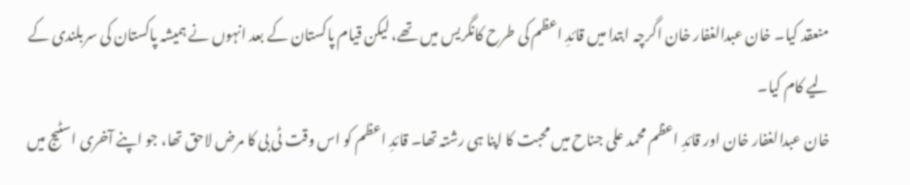منعقد کیا۔ خان عبدالغفار خان اگرچہ ابتدا میں قائدِ اعظم کی طرح کانگریس میں تھے، لیکن قیام پاکستان کے بعد انہوں نے ہمیشہ پاکستان کی سربلندی کے لیے کام کیا۔
خان عبدالغفار خان اور قائدِ اعظم محمد علی جناح میں محبت کا اپنا ہی رشتہ تھا۔ قائدِ اعظم کو اس وقت ٹی بی کا مرض لاحق تھا، جو اپنے آخری اسٹیج میں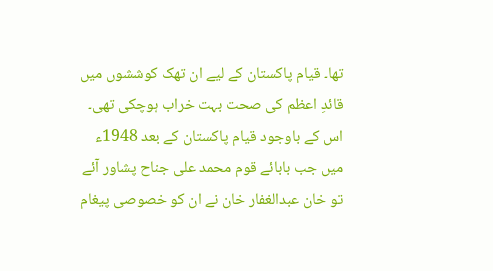تھا۔ قیام پاکستان کے لیے ان تھک کوششوں میں قائدِ اعظم کی صحت بہت خراب ہوچکی تھی۔ اس کے باوجود قیام پاکستان کے بعد 1948ء میں جب بابائے قوم محمد علی جناح پشاور آئے تو خان عبدالغفار خان نے ان کو خصوصی پیغام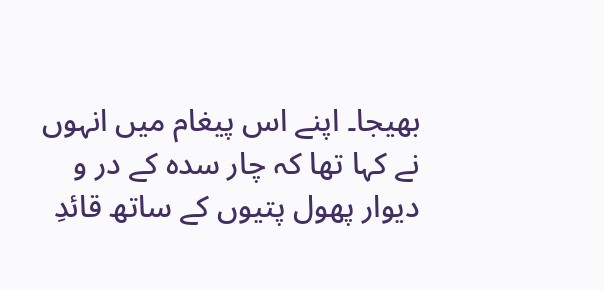بھیجا۔ اپنے اس پیغام میں انہوں نے کہا تھا کہ چار سدہ کے در و دیوار پھول پتیوں کے ساتھ قائدِ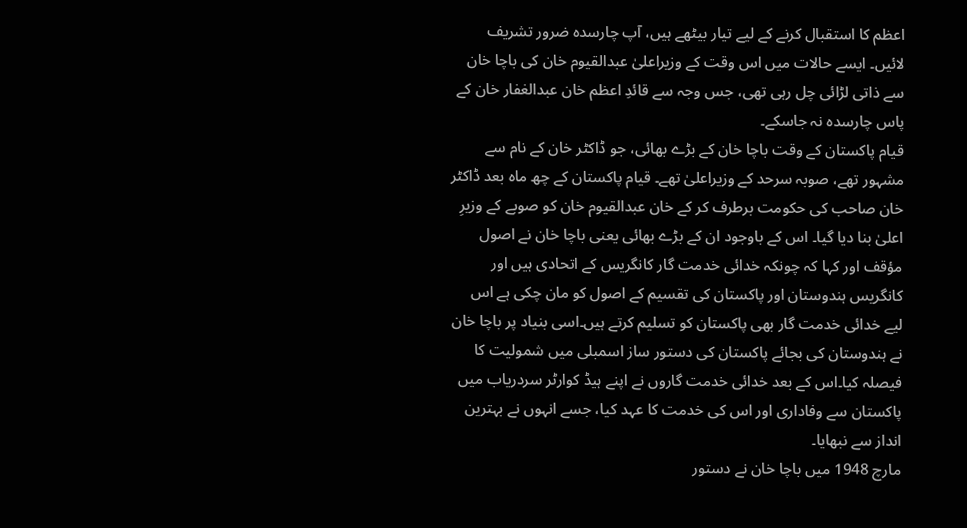اعظم کا استقبال کرنے کے لیے تیار بیٹھے ہیں، آپ چارسدہ ضرور تشریف لائیں۔ ایسے حالات میں اس وقت کے وزیراعلیٰ عبدالقیوم خان کی باچا خان سے ذاتی لڑائی چل رہی تھی، جس وجہ سے قائدِ اعظم خان عبدالغفار خان کے پاس چارسدہ نہ جاسکے۔
قیام پاکستان کے وقت باچا خان کے بڑے بھائی، جو ڈاکٹر خان کے نام سے مشہور تھے، صوبہ سرحد کے وزیراعلیٰ تھے۔ قیام پاکستان کے چھ ماہ بعد ڈاکٹر خان صاحب کی حکومت برطرف کر کے خان عبدالقیوم خان کو صوبے کے وزیرِ اعلیٰ بنا دیا گیا۔ اس کے باوجود ان کے بڑے بھائی یعنی باچا خان نے اصول مؤقف اور کہا کہ چونکہ خدائی خدمت گار کانگریس کے اتحادی ہیں اور کانگریس ہندوستان اور پاکستان کی تقسیم کے اصول کو مان چکی ہے اس لیے خدائی خدمت گار بھی پاکستان کو تسلیم کرتے ہیں۔اسی بنیاد پر باچا خان نے ہندوستان کی بجائے پاکستان کی دستور ساز اسمبلی میں شمولیت کا فیصلہ کیا۔اس کے بعد خدائی خدمت گاروں نے اپنے ہیڈ کوارٹر سردریاب میں پاکستان سے وفاداری اور اس کی خدمت کا عہد کیا، جسے انہوں نے بہترین انداز سے نبھایا۔
مارچ 1948 میں باچا خان نے دستور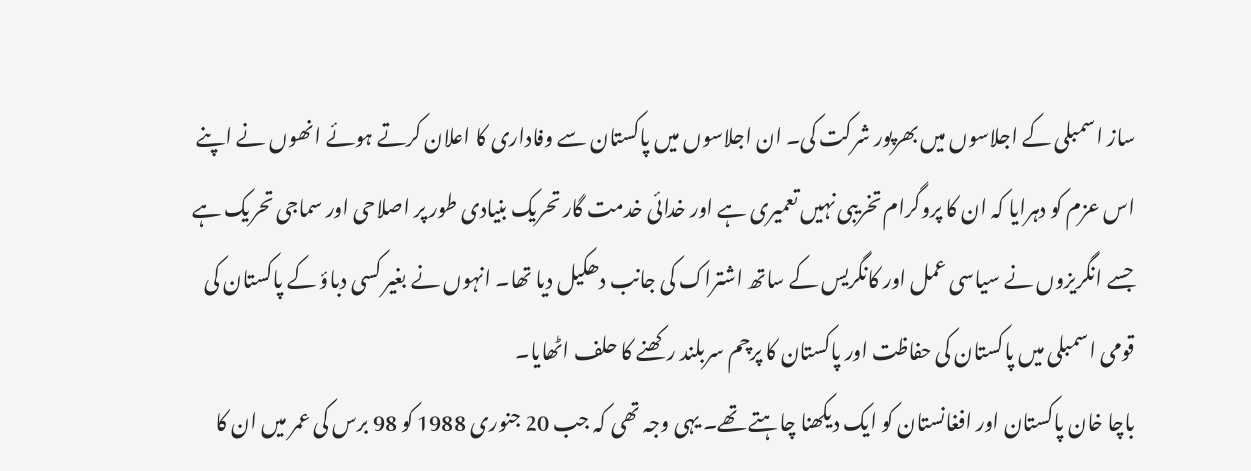ساز اسمبلی کے اجلاسوں میں بھرپور شرکت کی۔ ان اجلاسوں میں پاکستان سے وفاداری کا اعلان کرتے ہوئے انھوں نے اپنے اس عزم کو دہرایا کہ ان کا پروگرام تخریبی نہیں تعمیری ہے اور خدائی خدمت گار تحریک بنیادی طور پر اصلاحی اور سماجی تحریک ہے جسے انگریزوں نے سیاسی عمل اور کانگریس کے ساتھ اشتراک کی جانب دھکیل دیا تھا۔ انہوں نے بغیر کسی دباؤ کے پاکستان کی قومی اسمبلی میں پاکستان کی حفاظت اور پاکستان کا پرچم سربلند رکھنے کا حلف اٹھایا۔
باچا خان پاکستان اور افغانستان کو ایک دیکھنا چاہتے تھے۔ یہی وجہ تھی کہ جب 20 جنوری 1988 کو 98 برس کی عمر میں ان کا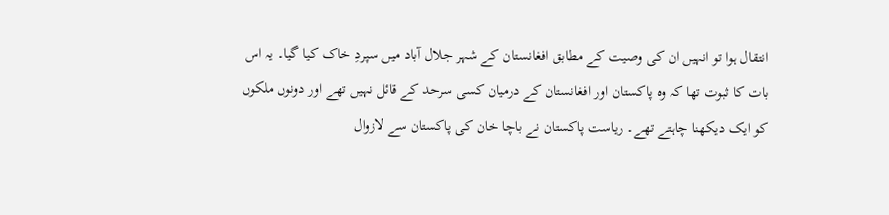انتقال ہوا تو انہیں ان کی وصیت کے مطابق افغانستان کے شہر جلال آباد میں سپردِ خاک کیا گیا۔ یہ اس بات کا ثبوت تھا کہ وہ پاکستان اور افغانستان کے درمیان کسی سرحد کے قائل نہیں تھے اور دونوں ملکوں کو ایک دیکھنا چاہتے تھے۔ ریاست پاکستان نے باچا خان کی پاکستان سے لازوال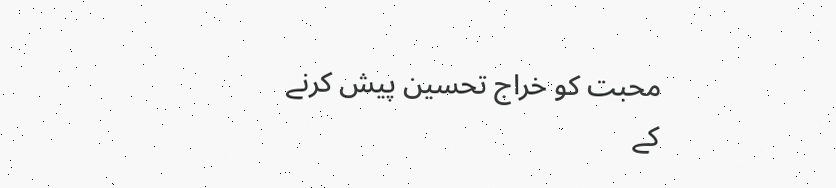محبت کو خراج تحسین پیش کرنے کے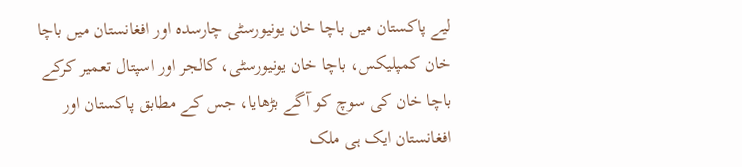لیے پاکستان میں باچا خان یونیورسٹی چارسدہ اور افغانستان میں باچا خان کمپلیکس، باچا خان یونیورسٹی، کالجر اور اسپتال تعمیر کرکے باچا خان کی سوچ کو آگے بڑھایا، جس کے مطابق پاکستان اور افغانستان ایک ہی ملک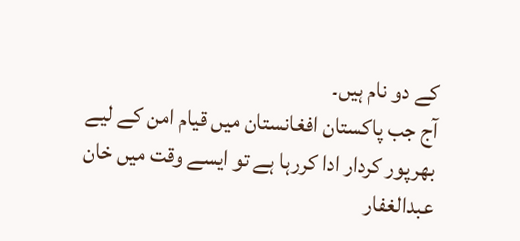کے دو نام ہیں۔
آج جب پاکستان افغانستان میں قیام امن کے لیے بھرپور کردار ادا کررہا ہے تو ایسے وقت میں خان عبدالغفار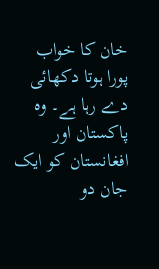خان کا خواب پورا ہوتا دکھائی دے رہا ہے۔ وہ پاکستان اور افغانستان کو ایک جان دو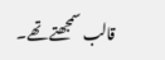قالب سمجھتے تھے۔